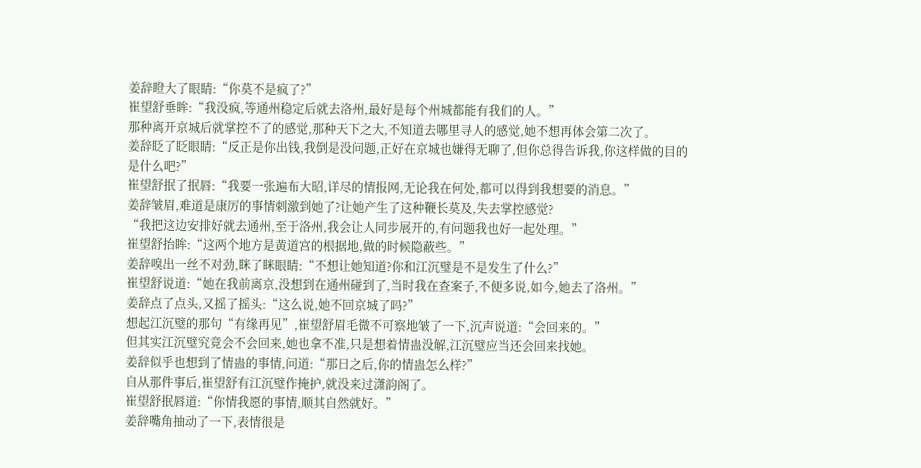姜辞瞪大了眼睛:“你莫不是疯了?”
崔望舒垂眸:“我没疯,等通州稳定后就去洛州,最好是每个州城都能有我们的人。”
那种离开京城后就掌控不了的感觉,那种天下之大,不知道去哪里寻人的感觉,她不想再体会第二次了。
姜辞眨了眨眼睛:“反正是你出钱,我倒是没问题,正好在京城也嫌得无聊了,但你总得告诉我,你这样做的目的是什么吧?”
崔望舒抿了抿唇:“我要一张遍布大昭,详尽的情报网,无论我在何处,都可以得到我想要的消息。”
姜辞皱眉,难道是康厉的事情刺激到她了?让她产生了这种鞭长莫及,失去掌控感觉?
“我把这边安排好就去通州,至于洛州,我会让人同步展开的,有问题我也好一起处理。”
崔望舒抬眸:“这两个地方是黄道宫的根据地,做的时候隐蔽些。”
姜辞嗅出一丝不对劲,眯了眯眼睛:“不想让她知道?你和江沉璧是不是发生了什么?”
崔望舒说道:“她在我前离京,没想到在通州碰到了,当时我在查案子,不便多说,如今,她去了洛州。”
姜辞点了点头,又摇了摇头:“这么说,她不回京城了吗?”
想起江沉璧的那句“有缘再见”,崔望舒眉毛微不可察地皱了一下,沉声说道:“会回来的。”
但其实江沉璧究竟会不会回来,她也拿不准,只是想着情蛊没解,江沉璧应当还会回来找她。
姜辞似乎也想到了情蛊的事情,问道:“那日之后,你的情蛊怎么样?”
自从那件事后,崔望舒有江沉璧作掩护,就没来过潇韵阁了。
崔望舒抿唇道:“你情我愿的事情,顺其自然就好。”
姜辞嘴角抽动了一下,表情很是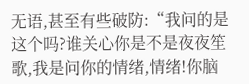无语,甚至有些破防:“我问的是这个吗?谁关心你是不是夜夜笙歌,我是问你的情绪,情绪!你脑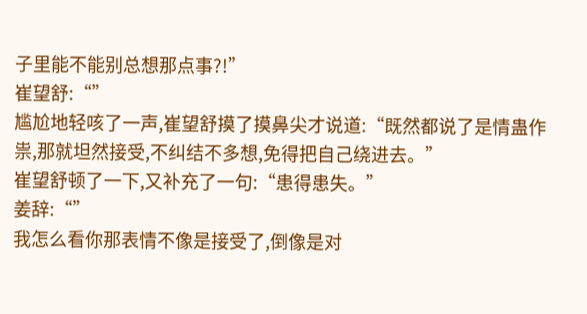子里能不能别总想那点事?!”
崔望舒:“”
尴尬地轻咳了一声,崔望舒摸了摸鼻尖才说道:“既然都说了是情蛊作祟,那就坦然接受,不纠结不多想,免得把自己绕进去。”
崔望舒顿了一下,又补充了一句:“患得患失。”
姜辞:“”
我怎么看你那表情不像是接受了,倒像是对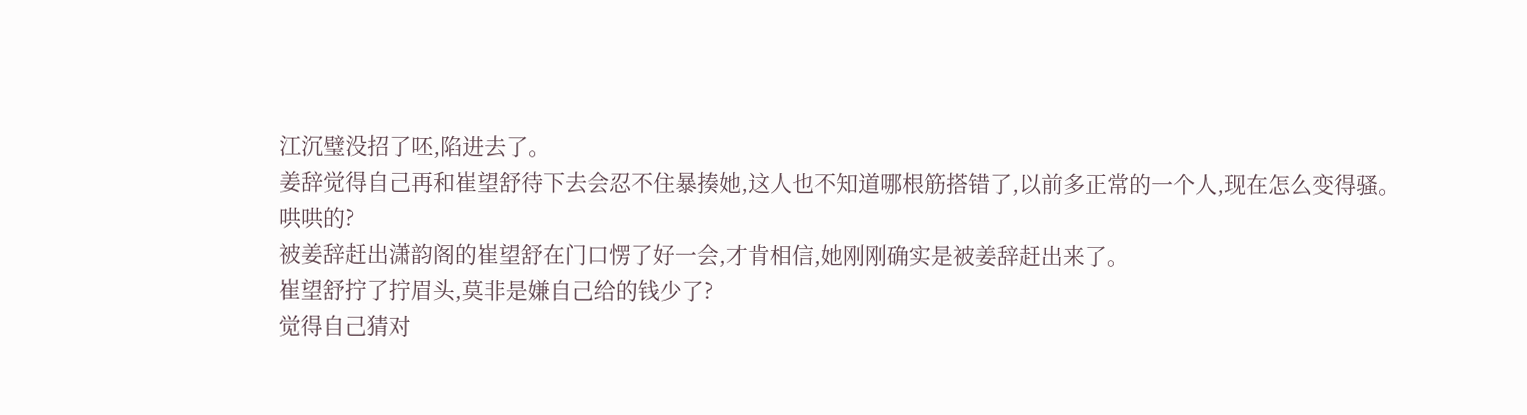江沉璧没招了呸,陷进去了。
姜辞觉得自己再和崔望舒待下去会忍不住暴揍她,这人也不知道哪根筋搭错了,以前多正常的一个人,现在怎么变得骚。哄哄的?
被姜辞赶出潇韵阁的崔望舒在门口愣了好一会,才肯相信,她刚刚确实是被姜辞赶出来了。
崔望舒拧了拧眉头,莫非是嫌自己给的钱少了?
觉得自己猜对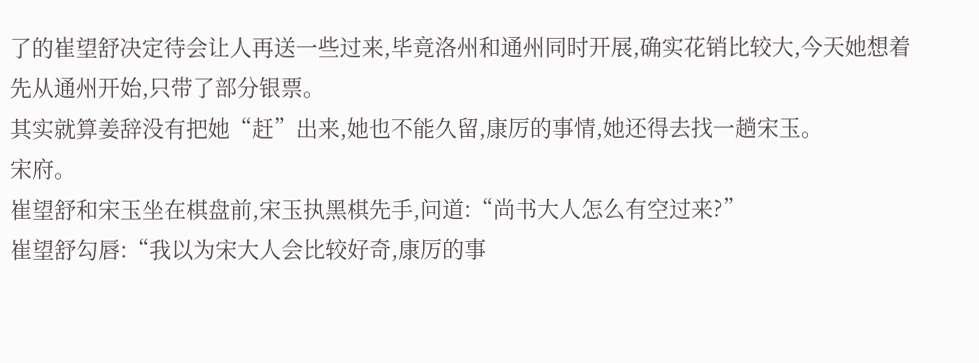了的崔望舒决定待会让人再送一些过来,毕竟洛州和通州同时开展,确实花销比较大,今天她想着先从通州开始,只带了部分银票。
其实就算姜辞没有把她“赶”出来,她也不能久留,康厉的事情,她还得去找一趟宋玉。
宋府。
崔望舒和宋玉坐在棋盘前,宋玉执黑棋先手,问道:“尚书大人怎么有空过来?”
崔望舒勾唇:“我以为宋大人会比较好奇,康厉的事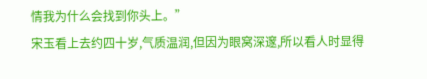情我为什么会找到你头上。”
宋玉看上去约四十岁,气质温润,但因为眼窝深邃,所以看人时显得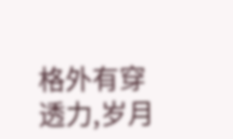格外有穿透力,岁月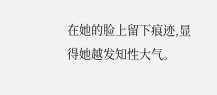在她的脸上留下痕迹,显得她越发知性大气。